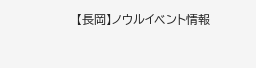【長岡】ノウルイベント情報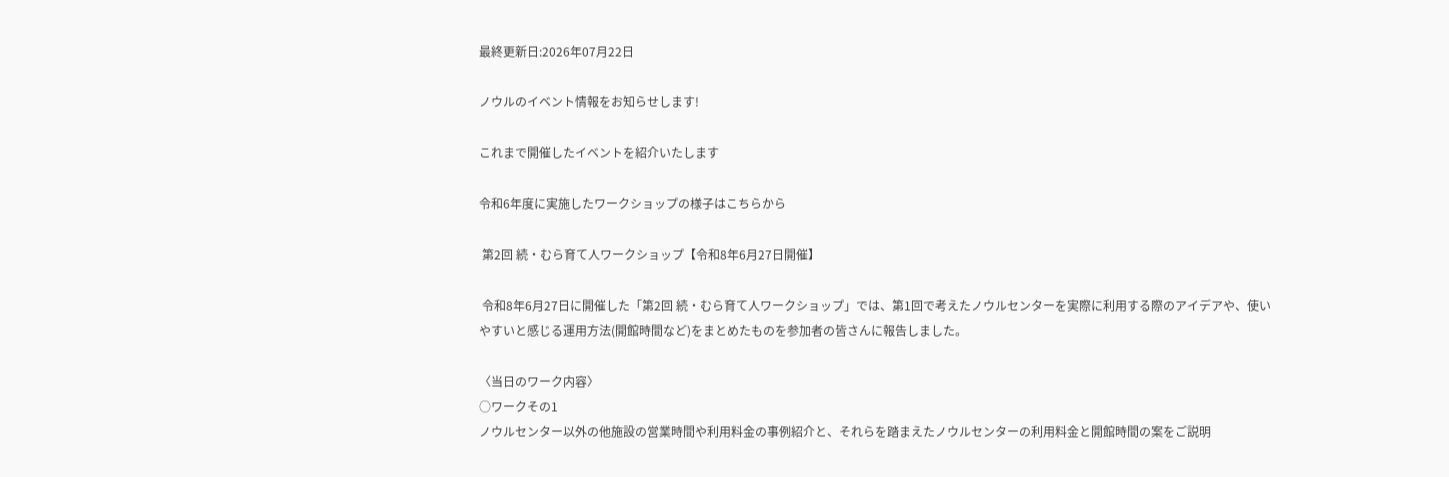最終更新日:2026年07月22日

ノウルのイベント情報をお知らせします!

これまで開催したイベントを紹介いたします

令和6年度に実施したワークショップの様子はこちらから

 第2回 続・むら育て人ワークショップ【令和8年6月27日開催】

 令和8年6月27日に開催した「第2回 続・むら育て人ワークショップ」では、第1回で考えたノウルセンターを実際に利用する際のアイデアや、使いやすいと感じる運用方法(開館時間など)をまとめたものを参加者の皆さんに報告しました。

〈当日のワーク内容〉
○ワークその1
ノウルセンター以外の他施設の営業時間や利用料金の事例紹介と、それらを踏まえたノウルセンターの利用料金と開館時間の案をご説明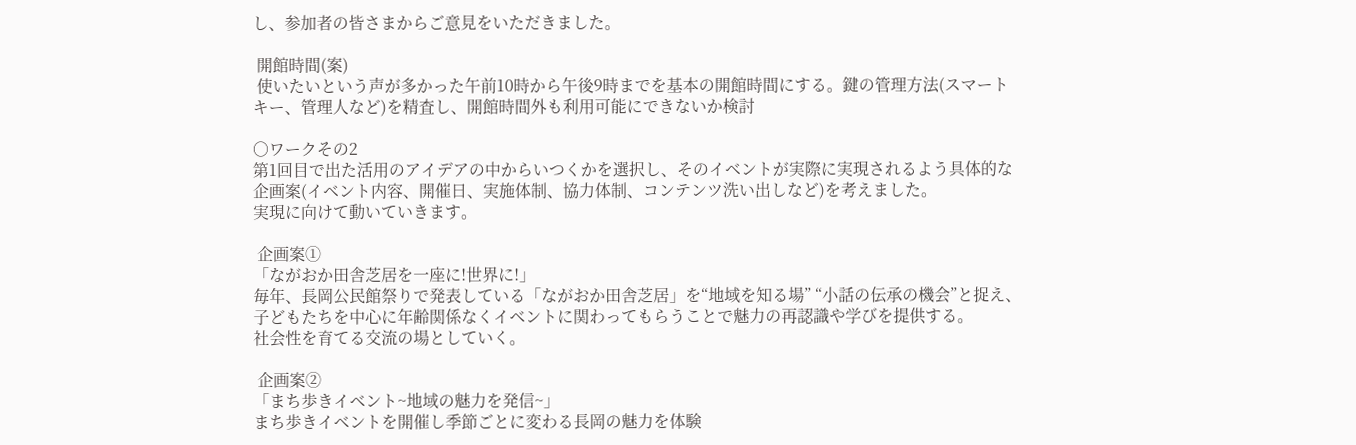し、参加者の皆さまからご意見をいただきました。

 開館時間(案)
 使いたいという声が多かった午前10時から午後9時までを基本の開館時間にする。鍵の管理方法(スマートキー、管理人など)を精査し、開館時間外も利用可能にできないか検討

○ワークその2
第1回目で出た活用のアイデアの中からいつくかを選択し、そのイベントが実際に実現されるよう具体的な企画案(イベント内容、開催日、実施体制、協力体制、コンテンツ洗い出しなど)を考えました。
実現に向けて動いていきます。

 企画案①
「ながおか田舎芝居を一座に!世界に!」
毎年、長岡公民館祭りで発表している「ながおか田舎芝居」を“地域を知る場” “小話の伝承の機会”と捉え、子どもたちを中心に年齢関係なくイベントに関わってもらうことで魅力の再認識や学びを提供する。
社会性を育てる交流の場としていく。

 企画案②
「まち歩きイベント~地域の魅力を発信~」
まち歩きイベントを開催し季節ごとに変わる長岡の魅力を体験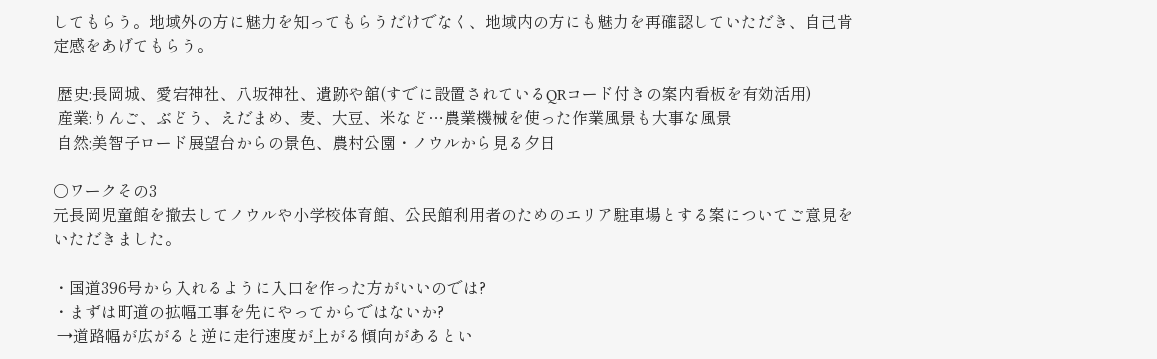してもらう。地域外の方に魅力を知ってもらうだけでなく、地域内の方にも魅力を再確認していただき、自己肯定感をあげてもらう。

 歴史:長岡城、愛宕神社、八坂神社、遺跡や舘(すでに設置されているQRコード付きの案内看板を有効活用)
 産業:りんご、ぶどう、えだまめ、麦、大豆、米など…農業機械を使った作業風景も大事な風景
 自然:美智子ロード展望台からの景色、農村公園・ノウルから見る夕日

○ワークその3
元長岡児童館を撤去してノウルや小学校体育館、公民館利用者のためのエリア駐車場とする案についてご意見をいただきました。

・国道396号から入れるように入口を作った方がいいのでは?
・まずは町道の拡幅工事を先にやってからではないか?
 →道路幅が広がると逆に走行速度が上がる傾向があるとい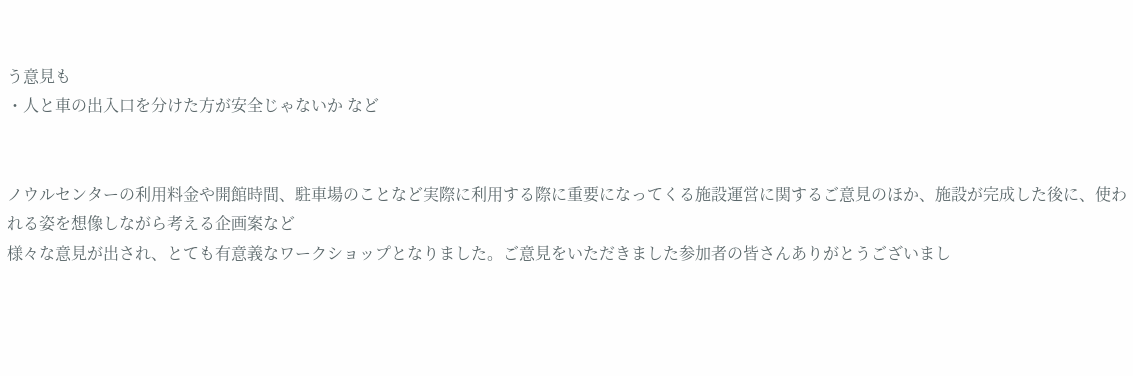う意見も
・人と車の出入口を分けた方が安全じゃないか など


ノウルセンターの利用料金や開館時間、駐車場のことなど実際に利用する際に重要になってくる施設運営に関するご意見のほか、施設が完成した後に、使われる姿を想像しながら考える企画案など
様々な意見が出され、とても有意義なワークショップとなりました。ご意見をいただきました参加者の皆さんありがとうございまし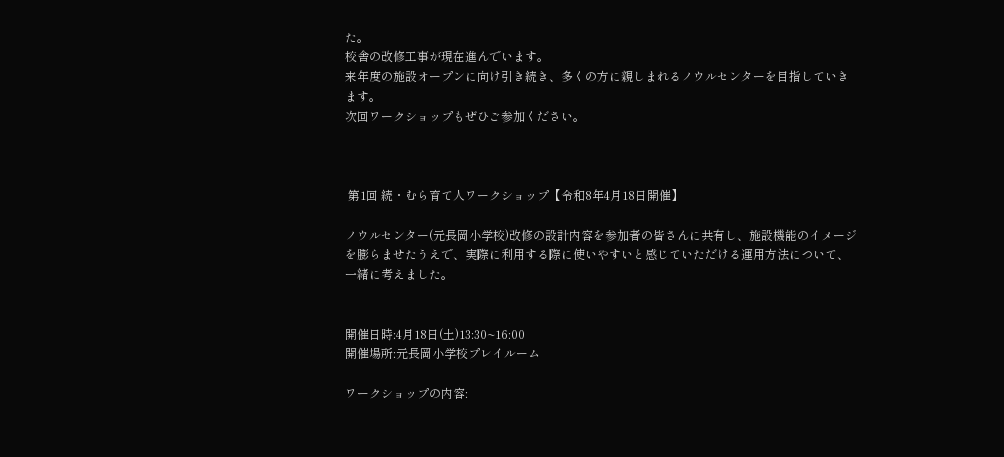た。
校舎の改修工事が現在進んでいます。
来年度の施設オープンに向け引き続き、多くの方に親しまれるノウルセンターを目指していきます。
次回ワークショップもぜひご参加ください。



 第1回 続・むら育て人ワークショップ【令和8年4月18日開催】

ノウルセンター(元長岡小学校)改修の設計内容を参加者の皆さんに共有し、施設機能のイメージを膨らませたうえで、実際に利用する際に使いやすいと感じていただける運用方法について、一緒に考えました。


開催日時:4月18日(土)13:30~16:00
開催場所:元長岡小学校プレイルーム

ワークショップの内容: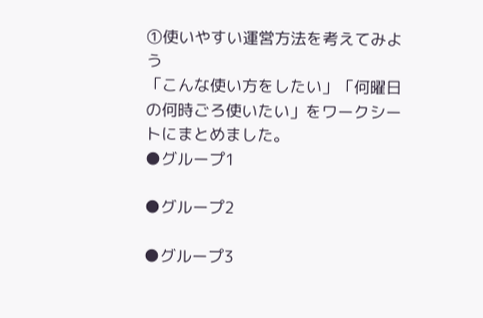①使いやすい運営方法を考えてみよう
「こんな使い方をしたい」「何曜日の何時ごろ使いたい」をワークシートにまとめました。
●グループ1

●グループ2

●グループ3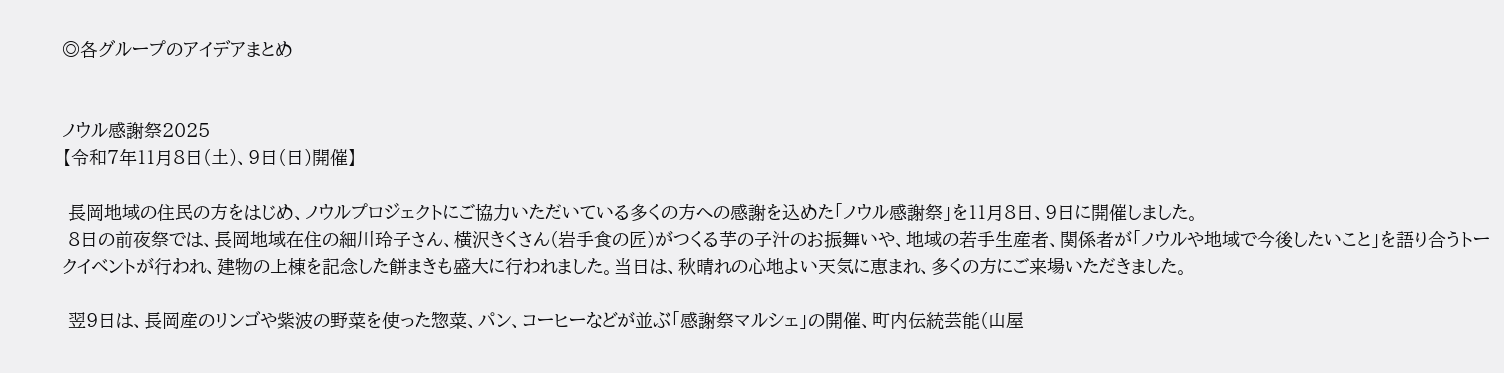◎各グループのアイデアまとめ


ノウル感謝祭2025
【令和7年11月8日(土)、9日(日)開催】

 長岡地域の住民の方をはじめ、ノウルプロジェクトにご協力いただいている多くの方への感謝を込めた「ノウル感謝祭」を11月8日、9日に開催しました。
 8日の前夜祭では、長岡地域在住の細川玲子さん、横沢きくさん(岩手食の匠)がつくる芋の子汁のお振舞いや、地域の若手生産者、関係者が「ノウルや地域で今後したいこと」を語り合うトークイベントが行われ、建物の上棟を記念した餅まきも盛大に行われました。当日は、秋晴れの心地よい天気に恵まれ、多くの方にご来場いただきました。

 翌9日は、長岡産のリンゴや紫波の野菜を使った惣菜、パン、コーヒーなどが並ぶ「感謝祭マルシェ」の開催、町内伝統芸能(山屋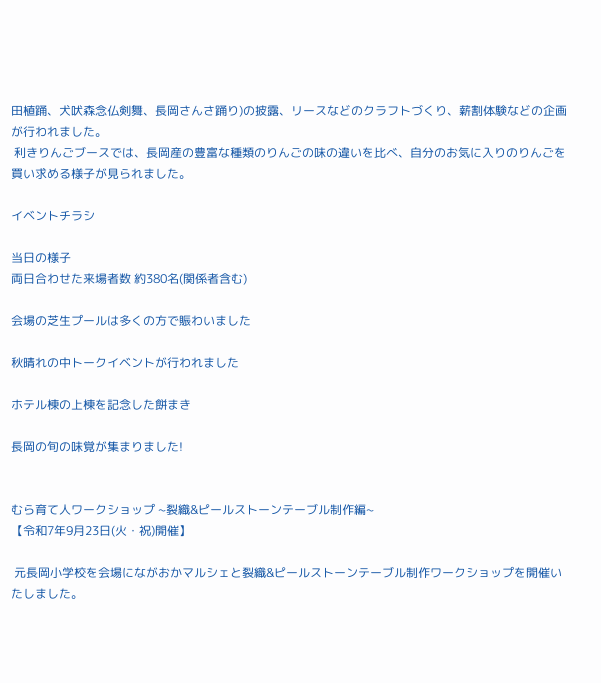田植踊、犬吠森念仏剣舞、長岡さんさ踊り)の披露、リースなどのクラフトづくり、薪割体験などの企画が行われました。
 利きりんごブースでは、長岡産の豊富な種類のりんごの味の違いを比べ、自分のお気に入りのりんごを買い求める様子が見られました。

イベントチラシ

当日の様子
両日合わせた来場者数 約380名(関係者含む)

会場の芝生プールは多くの方で賑わいました

秋晴れの中トークイベントが行われました

ホテル棟の上棟を記念した餅まき

長岡の旬の味覚が集まりました!


むら育て人ワークショップ ~裂織&ピールストーンテーブル制作編~
【令和7年9月23日(火・祝)開催】

 元長岡小学校を会場にながおかマルシェと裂織&ピールストーンテーブル制作ワークショップを開催いたしました。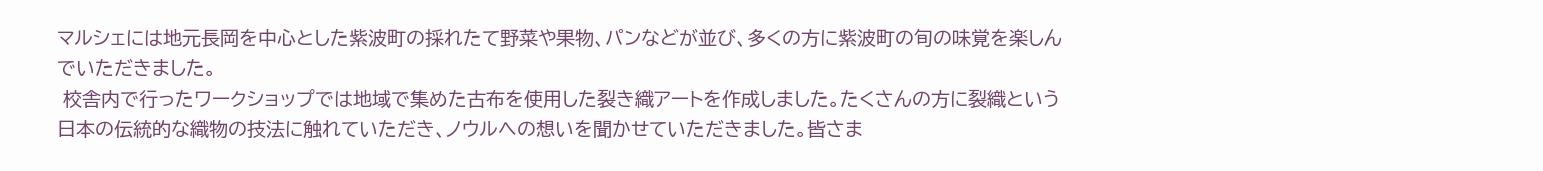マルシェには地元長岡を中心とした紫波町の採れたて野菜や果物、パンなどが並び、多くの方に紫波町の旬の味覚を楽しんでいただきました。
 校舎内で行ったワークショップでは地域で集めた古布を使用した裂き織アートを作成しました。たくさんの方に裂織という日本の伝統的な織物の技法に触れていただき、ノウルへの想いを聞かせていただきました。皆さま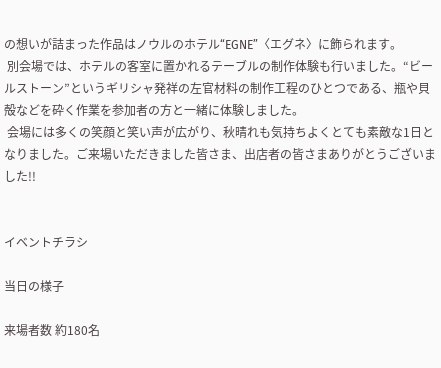の想いが詰まった作品はノウルのホテル“EGNE”〈エグネ〉に飾られます。
 別会場では、ホテルの客室に置かれるテーブルの制作体験も行いました。“ビールストーン”というギリシャ発祥の左官材料の制作工程のひとつである、瓶や貝殻などを砕く作業を参加者の方と一緒に体験しました。
 会場には多くの笑顔と笑い声が広がり、秋晴れも気持ちよくとても素敵な1日となりました。ご来場いただきました皆さま、出店者の皆さまありがとうございました!!


イベントチラシ

当日の様子

来場者数 約180名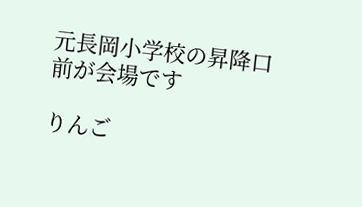元長岡小学校の昇降口前が会場です

りんご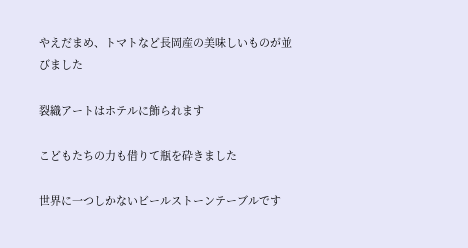やえだまめ、トマトなど長岡産の美味しいものが並びました

裂織アートはホテルに飾られます

こどもたちの力も借りて瓶を砕きました

世界に一つしかないビールストーンテーブルです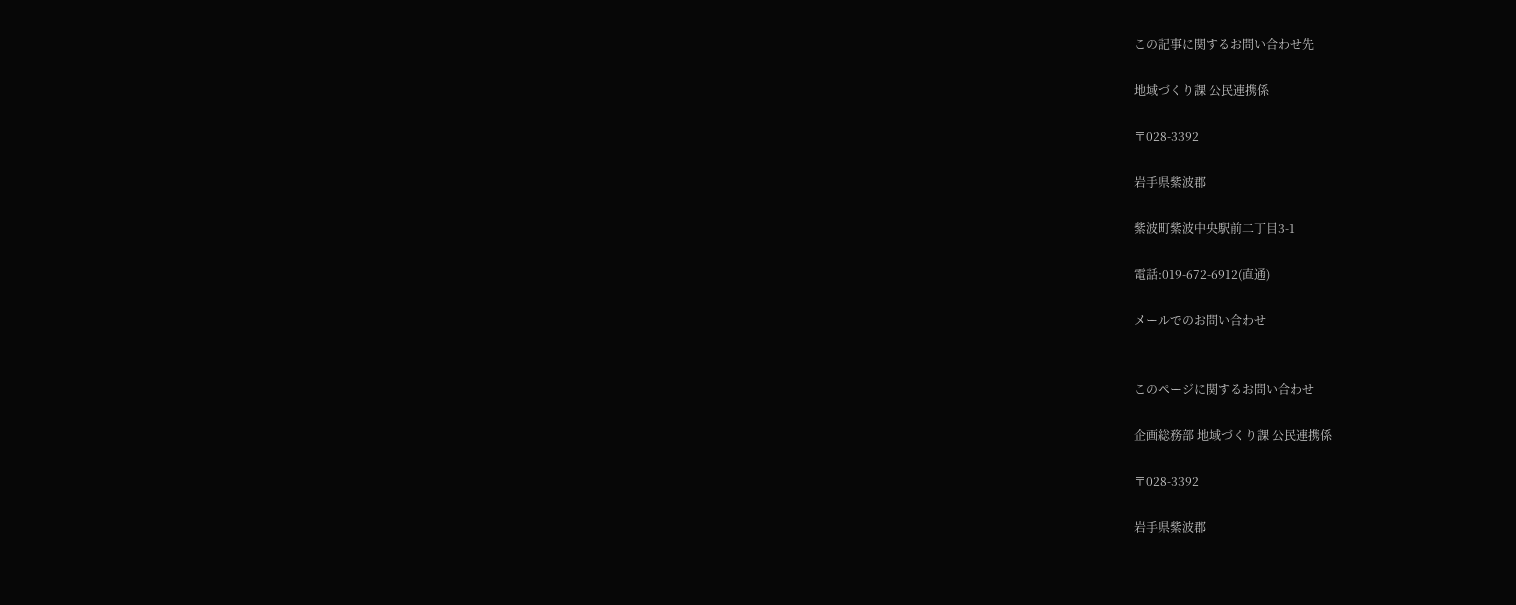この記事に関するお問い合わせ先

地域づくり課 公民連携係

〒028-3392

岩手県紫波郡

紫波町紫波中央駅前二丁目3-1

電話:019-672-6912(直通)

メールでのお問い合わせ


このページに関するお問い合わせ

企画総務部 地域づくり課 公民連携係

〒028-3392

岩手県紫波郡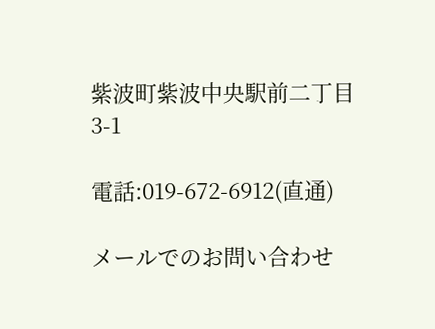紫波町紫波中央駅前二丁目3-1

電話:019-672-6912(直通)

メールでのお問い合わせ